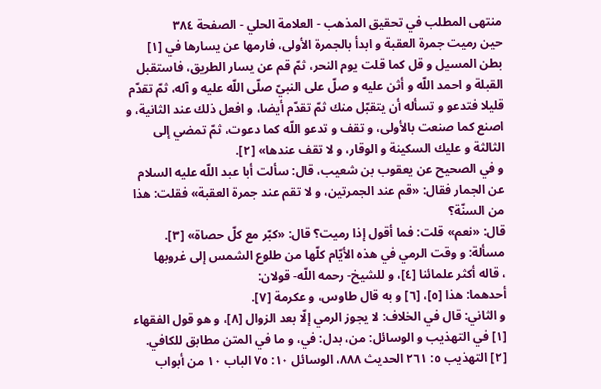منتهى المطلب في تحقيق المذهب - العلامة الحلي - الصفحة ٣٨٤
حين رميت جمرة العقبة و ابدأ بالجمرة الأولى، فارمها عن يسارها في [١] بطن المسيل و قل كما قلت يوم النحر، ثمّ قم عن يسار الطريق، فاستقبل القبلة و احمد اللّه و أثن عليه و صلّ على النبيّ صلّى اللّه عليه و آله، ثمّ تقدّم قليلا فتدعو و تسأله أن يتقبّل منك ثمّ تقدّم أيضا، و افعل ذلك عند الثانية، و اصنع كما صنعت بالأولى، و تقف و تدعو اللّه كما دعوت، ثمّ تمضي إلى الثالثة و عليك السكينة و الوقار، و لا تقف عندها» [٢].
و في الصحيح عن يعقوب بن شعيب، قال: سألت أبا عبد اللّه عليه السلام عن الجمار فقال: «قم عند الجمرتين، و لا تقم عند جمرة العقبة» فقلت: هذا من السنّة؟
قال: «نعم» قلت: فما أقول إذا رميت؟ قال: «كبّر مع كلّ حصاة» [٣].
مسألة: و وقت الرمي في هذه الأيّام كلّها من طلوع الشمس إلى غروبها
، قاله أكثر علمائنا [٤]، و للشيخ- رحمه اللّه- قولان:
أحدهما: هذا [٥]، [٦] و به قال طاوس، و عكرمة [٧].
و الثاني: قال في الخلاف: لا يجوز الرمي إلّا بعد الزوال [٨]، و هو قول الفقهاء
[١] في التهذيب و الوسائل: من، بدل: في، و ما في المتن مطابق للكافي.
[٢] التهذيب ٥: ٢٦١ الحديث ٨٨٨، الوسائل ١٠: ٧٥ الباب ١٠ من أبواب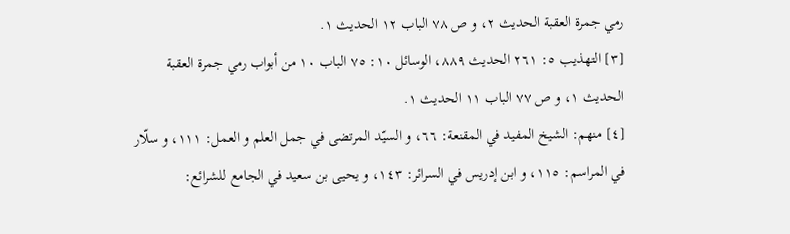رمي جمرة العقبة الحديث ٢، و ص ٧٨ الباب ١٢ الحديث ١.
[٣] التهذيب ٥: ٢٦١ الحديث ٨٨٩، الوسائل ١٠: ٧٥ الباب ١٠ من أبواب رمي جمرة العقبة الحديث ١، و ص ٧٧ الباب ١١ الحديث ١.
[٤] منهم: الشيخ المفيد في المقنعة: ٦٦، و السيّد المرتضى في جمل العلم و العمل: ١١١، و سلّار في المراسم: ١١٥، و ابن إدريس في السرائر: ١٤٣، و يحيى بن سعيد في الجامع للشرائع: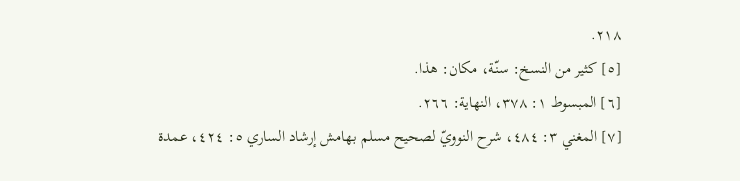٢١٨.
[٥] كثير من النسخ: سنّة، مكان: هذا.
[٦] المبسوط ١: ٣٧٨، النهاية: ٢٦٦.
[٧] المغني ٣: ٤٨٤، شرح النوويّ لصحيح مسلم بهامش إرشاد الساري ٥: ٤٢٤، عمدة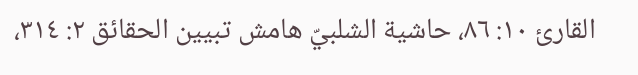القارئ ١٠: ٨٦، حاشية الشلبيّ هامش تبيين الحقائق ٢: ٣١٤،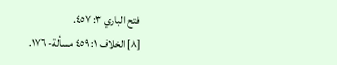فتح الباري ٣: ٤٥٧.
[٨] الخلاف ١: ٤٥٩ مسألة- ١٧٦.